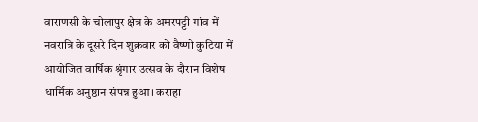वाराणसी के चोलापुर क्षेत्र के अमरपट्टी गांव में नवरात्रि के दूसरे दिन शुक्रवार को वैष्णो कुटिया में आयोजित वार्षिक श्रृंगार उत्सव के दौरान विशेष धार्मिक अनुष्ठान संपन्न हुआ। कराहा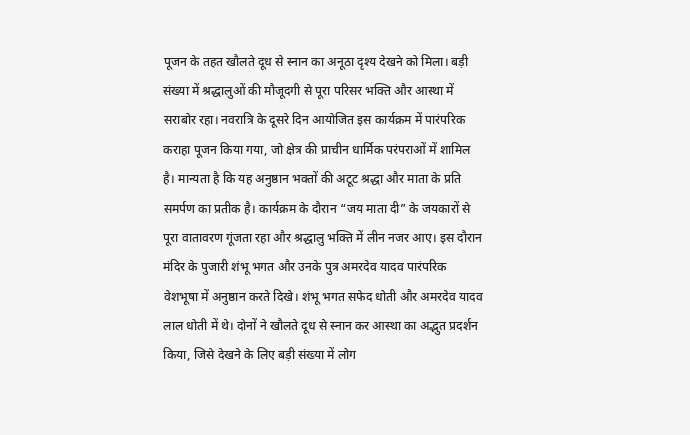पूजन के तहत खौलते दूध से स्नान का अनूठा दृश्य देखने को मिला। बड़ी संख्या में श्रद्धालुओं की मौजूदगी से पूरा परिसर भक्ति और आस्था में सराबोर रहा। नवरात्रि के दूसरे दिन आयोजित इस कार्यक्रम में पारंपरिक कराहा पूजन किया गया, जो क्षेत्र की प्राचीन धार्मिक परंपराओं में शामिल है। मान्यता है कि यह अनुष्ठान भक्तों की अटूट श्रद्धा और माता के प्रति समर्पण का प्रतीक है। कार्यक्रम के दौरान “जय माता दी” के जयकारों से पूरा वातावरण गूंजता रहा और श्रद्धालु भक्ति में लीन नजर आए। इस दौरान मंदिर के पुजारी शंभू भगत और उनके पुत्र अमरदेव यादव पारंपरिक वेशभूषा में अनुष्ठान करते दिखे। शंभू भगत सफेद धोती और अमरदेव यादव लाल धोती में थे। दोनों ने खौलते दूध से स्नान कर आस्था का अद्भुत प्रदर्शन किया, जिसे देखने के लिए बड़ी संख्या में लोग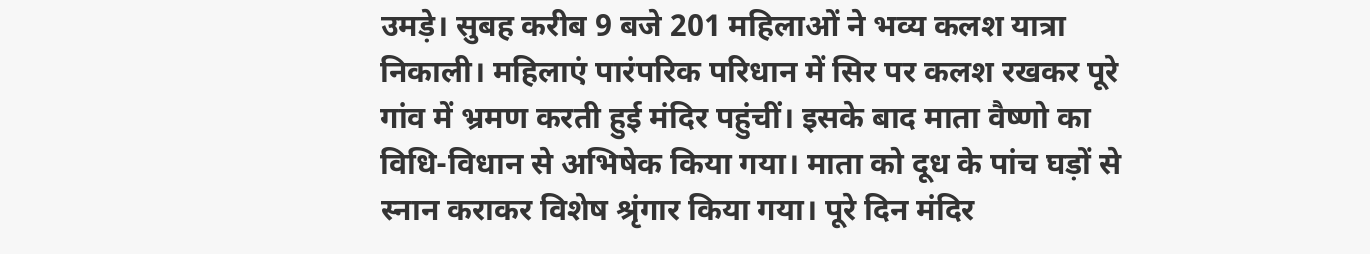उमड़े। सुबह करीब 9 बजे 201 महिलाओं ने भव्य कलश यात्रा निकाली। महिलाएं पारंपरिक परिधान में सिर पर कलश रखकर पूरे गांव में भ्रमण करती हुई मंदिर पहुंचीं। इसके बाद माता वैष्णो का विधि-विधान से अभिषेक किया गया। माता को दूध के पांच घड़ों से स्नान कराकर विशेष श्रृंगार किया गया। पूरे दिन मंदिर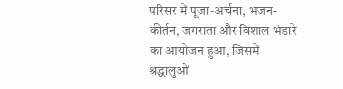परिसर में पूजा-अर्चना, भजन-कीर्तन, जगराता और विशाल भंडारे का आयोजन हुआ, जिसमें श्रद्धालुओं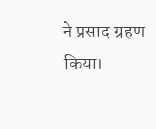ने प्रसाद ग्रहण किया।